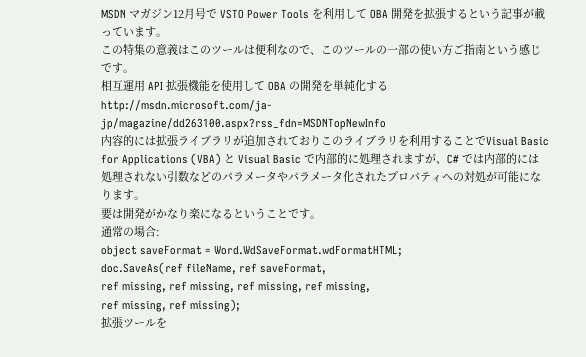MSDN マガジン12月号で VSTO Power Tools を利用して OBA 開発を拡張するという記事が載っています。
この特集の意義はこのツールは便利なので、このツールの一部の使い方ご指南という感じです。
相互運用 API 拡張機能を使用して OBA の開発を単純化する
http://msdn.microsoft.com/ja-jp/magazine/dd263100.aspx?rss_fdn=MSDNTopNewInfo
内容的には拡張ライブラリが追加されておりこのライブラリを利用することでVisual Basic for Applications (VBA) と Visual Basic で内部的に処理されますが、C# では内部的には処理されない引数などのパラメータやパラメータ化されたプロパティへの対処が可能になります。
要は開発がかなり楽になるということです。
通常の場合:
object saveFormat = Word.WdSaveFormat.wdFormatHTML;
doc.SaveAs(ref fileName, ref saveFormat,
ref missing, ref missing, ref missing, ref missing,
ref missing, ref missing);
拡張ツールを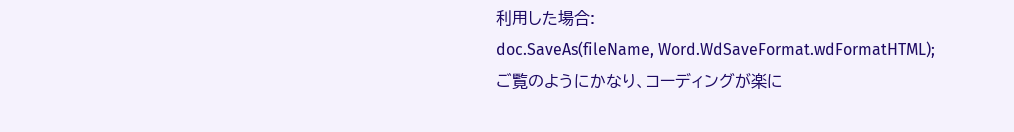利用した場合:
doc.SaveAs(fileName, Word.WdSaveFormat.wdFormatHTML);
ご覧のようにかなり、コーディングが楽に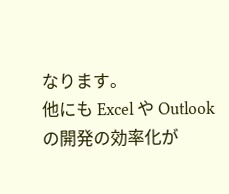なります。
他にも Excel や Outlook の開発の効率化が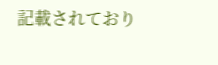記載されており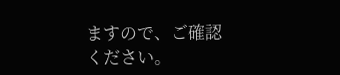ますので、ご確認ください。